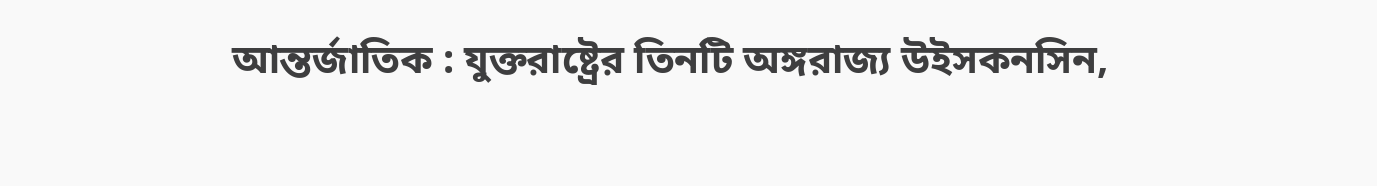আন্তর্জাতিক : যুক্তরাষ্ট্রের তিনটি অঙ্গরাজ্য উইসকনসিন,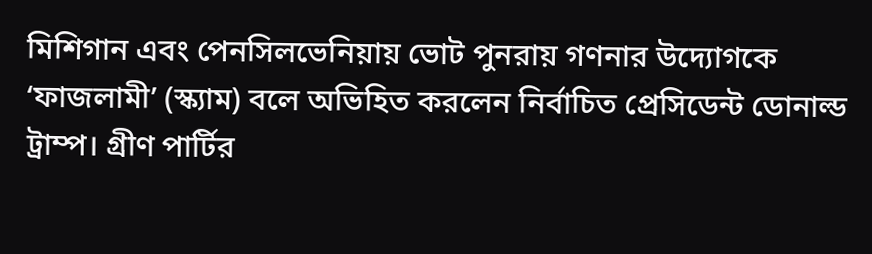মিশিগান এবং পেনসিলভেনিয়ায় ভোট পুনরায় গণনার উদ্যোগকে ‘ফাজলামী’ (স্ক্যাম) বলে অভিহিত করলেন নির্বাচিত প্রেসিডেন্ট ডোনাল্ড ট্রাম্প। গ্রীণ পার্টির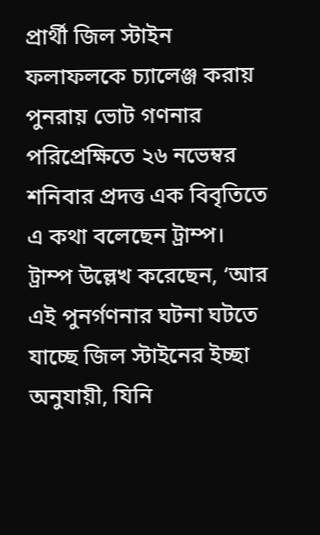প্রার্থী জিল স্টাইন ফলাফলকে চ্যালেঞ্জ করায় পুনরায় ভোট গণনার পরিপ্রেক্ষিতে ২৬ নভেম্বর শনিবার প্রদত্ত এক বিবৃতিতে এ কথা বলেছেন ট্রাম্প।
ট্রাম্প উল্লেখ করেছেন, ‘আর এই পুনর্গণনার ঘটনা ঘটতে যাচ্ছে জিল স্টাইনের ইচ্ছা অনুযায়ী, যিনি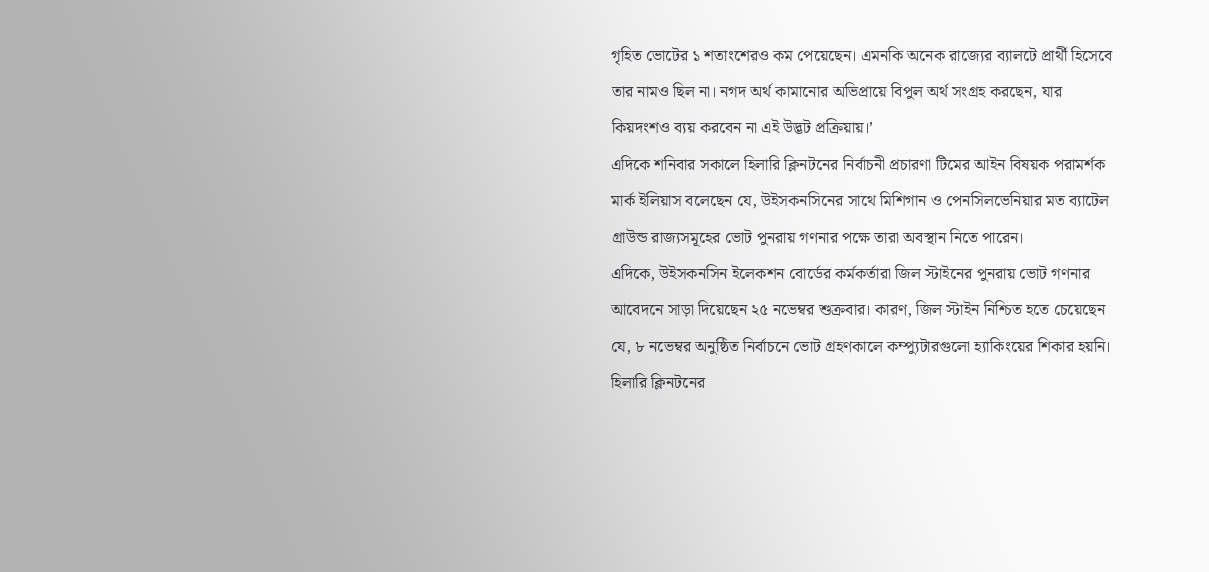গৃহিত ভোটের ১ শতাংশেরও কম পেয়েছেন। এমনকি অনেক রাজ্যের ব্যালটে প্রার্থী হিসেবে তার নামও ছিল না। নগদ অর্থ কামানোর অভিপ্রায়ে বিপুল অর্থ সংগ্রহ করছেন, যার কিয়দংশও ব্যয় করবেন না এই উদ্ভট প্রক্রিয়ায়।’
এদিকে শনিবার সকালে হিলারি ক্লিনটনের নির্বাচনী প্রচারণা টিমের আইন বিষয়ক পরামর্শক মার্ক ইলিয়াস বলেছেন যে, উইসকনসিনের সাথে মিশিগান ও পেনসিলভেনিয়ার মত ব্যাটেল গ্রাউন্ড রাজ্যসমূহের ভোট পুনরায় গণনার পক্ষে তারা অবস্থান নিতে পারেন।
এদিকে, উইসকনসিন ইলেকশন বোর্ডের কর্মকর্তারা জিল স্টাইনের পুনরায় ভোট গণনার আবেদনে সাড়া দিয়েছেন ২৫ নভেম্বর শুক্রবার। কারণ, জিল স্টাইন নিশ্চিত হতে চেয়েছেন যে, ৮ নভেম্বর অনুষ্ঠিত নির্বাচনে ভোট গ্রহণকালে কম্প্যুটারগুলো হ্যাকিংয়ের শিকার হয়নি। হিলারি ক্লিনটনের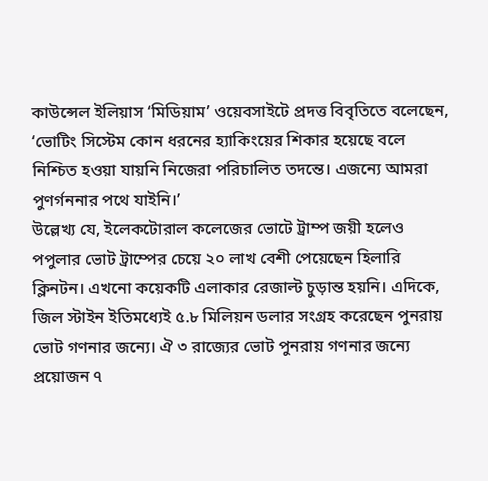কাউন্সেল ইলিয়াস ‘মিডিয়াম’ ওয়েবসাইটে প্রদত্ত বিবৃতিতে বলেছেন, ‘ভোটিং সিস্টেম কোন ধরনের হ্যাকিংয়ের শিকার হয়েছে বলে নিশ্চিত হওয়া যায়নি নিজেরা পরিচালিত তদন্তে। এজন্যে আমরা পুণর্গননার পথে যাইনি।’
উল্লেখ্য যে, ইলেকটোরাল কলেজের ভোটে ট্রাম্প জয়ী হলেও পপুলার ভোট ট্রাম্পের চেয়ে ২০ লাখ বেশী পেয়েছেন হিলারি ক্লিনটন। এখনো কয়েকটি এলাকার রেজাল্ট চুড়ান্ত হয়নি। এদিকে, জিল স্টাইন ইতিমধ্যেই ৫.৮ মিলিয়ন ডলার সংগ্রহ করেছেন পুনরায় ভোট গণনার জন্যে। ঐ ৩ রাজ্যের ভোট পুনরায় গণনার জন্যে প্রয়োজন ৭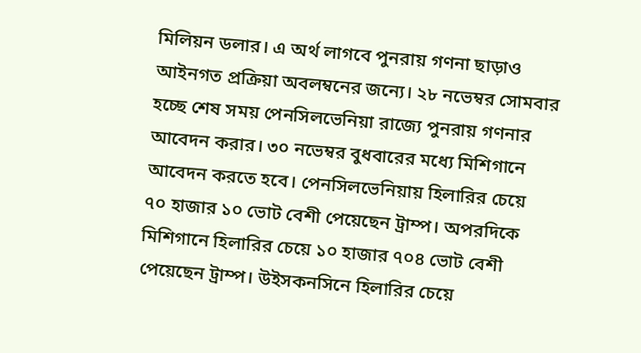মিলিয়ন ডলার। এ অর্থ লাগবে পুনরায় গণনা ছাড়াও আইনগত প্রক্রিয়া অবলম্বনের জন্যে। ২৮ নভেম্বর সোমবার হচ্ছে শেষ সময় পেনসিলভেনিয়া রাজ্যে পুনরায় গণনার আবেদন করার। ৩০ নভেম্বর বুধবারের মধ্যে মিশিগানে আবেদন করতে হবে। পেনসিলভেনিয়ায় হিলারির চেয়ে ৭০ হাজার ১০ ভোট বেশী পেয়েছেন ট্রাম্প। অপরদিকে মিশিগানে হিলারির চেয়ে ১০ হাজার ৭০৪ ভোট বেশী পেয়েছেন ট্রাম্প। উইসকনসিনে হিলারির চেয়ে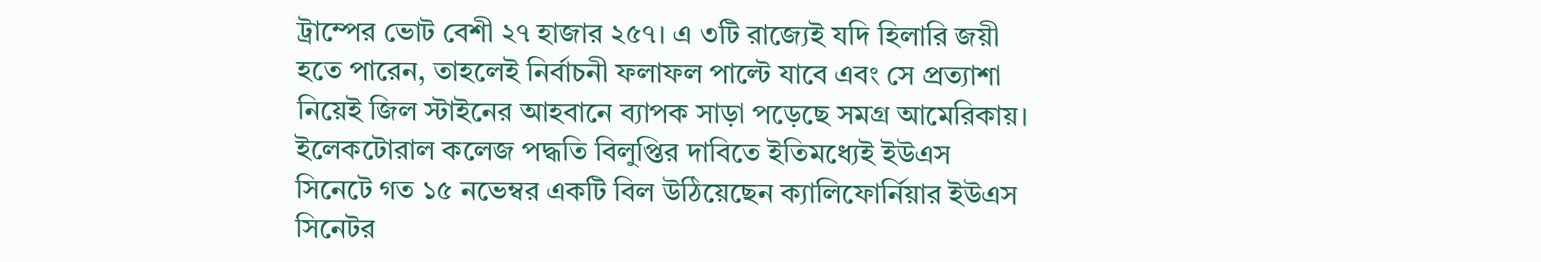ট্রাম্পের ভোট বেশী ২৭ হাজার ২৫৭। এ ৩টি রাজ্যেই যদি হিলারি জয়ী হতে পারেন, তাহলেই নির্বাচনী ফলাফল পাল্টে যাবে এবং সে প্রত্যাশা নিয়েই জিল স্টাইনের আহবানে ব্যাপক সাড়া পড়েছে সমগ্র আমেরিকায়।
ইলেকটোরাল কলেজ পদ্ধতি বিলুপ্তির দাবিতে ইতিমধ্যেই ইউএস সিনেটে গত ১৫ নভেম্বর একটি বিল উঠিয়েছেন ক্যালিফোর্নিয়ার ইউএস সিনেটর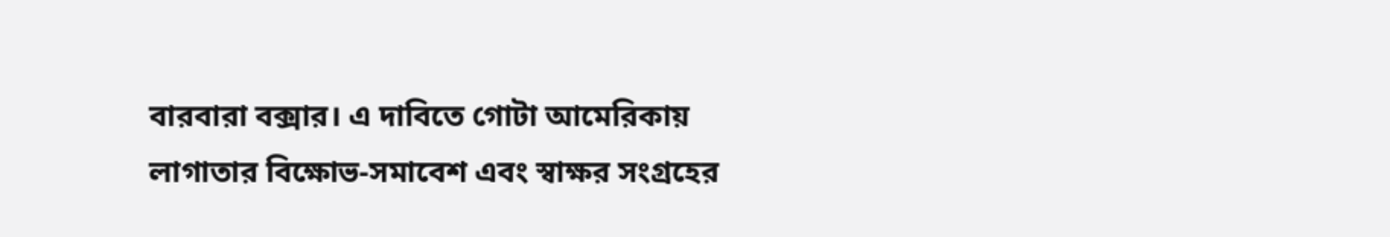বারবারা বক্সার। এ দাবিতে গোটা আমেরিকায় লাগাতার বিক্ষোভ-সমাবেশ এবং স্বাক্ষর সংগ্রহের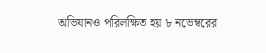অভিযানও পরিলক্ষিত হয় ৮ নভেম্বরের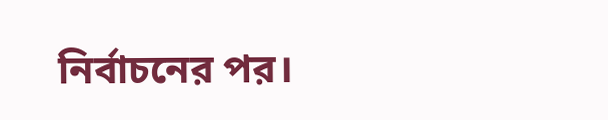নির্বাচনের পর।